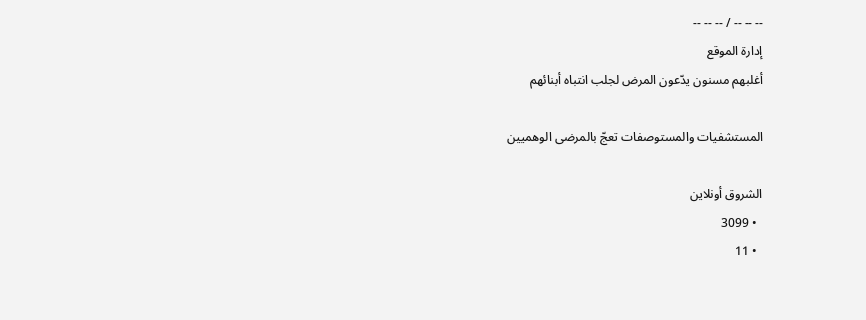-- -- -- / -- -- --
إدارة الموقع
أغلبهم مسنون يدّعون المرض لجلب انتباه أبنائهم

المستشفيات والمستوصفات تعجّ بالمرضى الوهميين

الشروق أونلاين
  • 3099
  • 11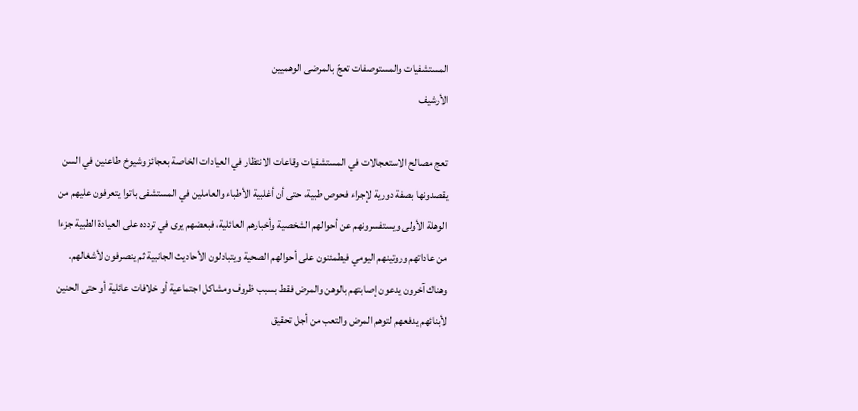المستشفيات والمستوصفات تعجّ بالمرضى الوهميين
الأرشيف

تعج مصالح الاستعجالات في المستشفيات وقاعات الانتظار في العيادات الخاصة بعجائز وشيوخ طاعنين في السن يقصدونها بصفة دورية لإجراء فحوص طبية، حتى أن أغلبية الأطباء والعاملين في المستشفى باتوا يتعرفون عليهم من الوهلة الأولى ويستفسرونهم عن أحوالهم الشخصية وأخبارهم العائلية، فبعضهم يرى في تردده على العيادة الطبية جزءا من عاداتهم وروتينهم اليومي فيطمئنون على أحوالهم الصحية ويتبادلون الأحاديث الجانبية ثم ينصرفون لأشغالهم. وهناك آخرون يدعون إصابتهم بالوهن والمرض فقط بسبب ظروف ومشاكل اجتماعية أو خلافات عائلية أو حتى الحنين لأبنائهم يدفعهم لتوهم المرض والتعب من أجل تحقيق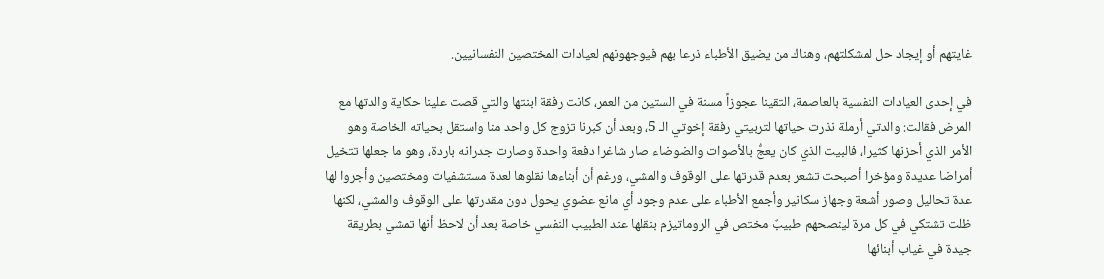غايتهم أو إيجاد حل لمشكلتهم، وهناك من يضيق الأطباء ذرعا بهم فيوجهونهم لعيادات المختصين النفسانيين.

في إحدى العيادات النفسية بالعاصمة، التقينا عجوزاً مسنة في الستين من العمر، كانت رفقة ابنتها والتي قصت علينا حكاية والدتها مع المرض فقالت: والدتي أرملة نذرت حياتها لتربيتي رفقة إخوتي الـ 5، وبعد أن كبرنا تزوج كل واحد منا واستقل بحياته الخاصة وهو الأمر الذي أحزنها كثيرا، فالبيت الذي كان يعجُّ بالأصوات والضوضاء صار شاغرا دفعة واحدة وصارت جدرانه باردة، وهو ما جعلها تتخيل أمراضا عديدة ومؤخرا أصبحت تشعر بعدم قدرتها على الوقوف والمشي، ورغم أن أبناءها نقلوها لعدة مستشفيات ومختصين وأجروا لها عدة تحاليل وصور أشعة وجهاز سكانير وأجمع الأطباء على عدم وجود أي مانع عضوي يحول دون مقدرتها على الوقوف والمشي، لكنها ظلت تشتكي في كل مرة لينصحهم طبيبٌ مختص في الروماتيزم بنقلها عند الطبيب النفسي خاصة بعد أن لاحظ أنها تمشي بطريقة جيدة في غياب أبنائها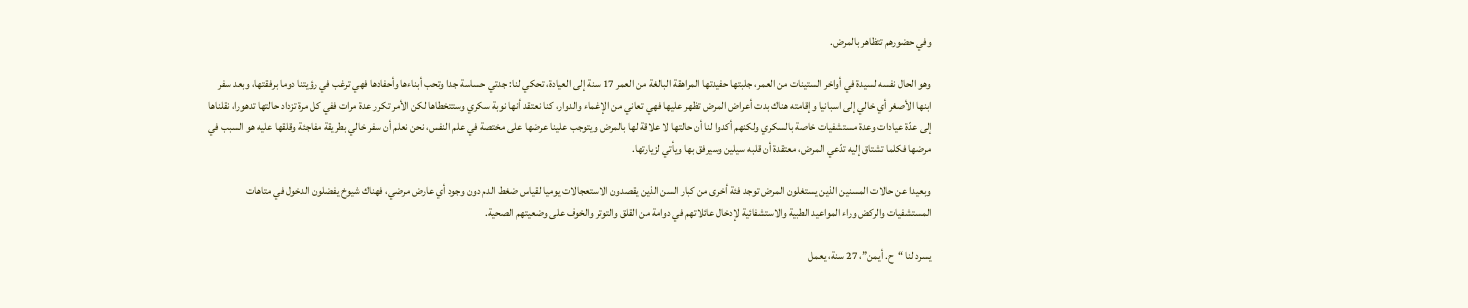وفي حضورهم تتظاهر بالمرض.

وهو الحال نفسه لسيدة في أواخر الستينات من العمر، جلبتها حفيدتها المراهقة البالغة من العمر 17 سنة إلى العيادة، تحكي لنا: جدتي حساسة جدا وتحب أبناءها وأحفادها فهي ترغب في رؤيتنا دوما برفقتها، وبعد سفر ابنها الأصغر أي خالي إلى اسبانيا وإقامته هناك بدت أعراض المرض تظهر عليها فهي تعاني من الإغماء والدوار، كنا نعتقد أنها نوبة سكري وستتخطاها لكن الأمر تكرر عدة مرات ففي كل مرة تزداد حالتها تدهورا، نقلناها إلى عدّة عيادات وعدة مستشفيات خاصة بالسكري ولكنهم أكدوا لنا أن حالتها لا علاقة لها بالمرض ويتوجب علينا عرضها على مختصة في علم النفس، نحن نعلم أن سفر خالي بطريقة مفاجئة وقلقها عليه هو السبب في مرضها فكلما تشتاق إليه تدّعي المرض، معتقدة أن قلبه سيلين وسيرفق بها ويأتي لزيارتها.

وبعيدا عن حالات المسنين الذين يستغلون المرض توجد فئة أخرى من كبار السن الذين يقصدون الاستعجالات يوميا لقياس ضغط الدم دون وجود أي عارض مرضي، فهناك شيوخ يفضلون الدخول في متاهات المستشفيات والركض وراء المواعيد الطبية والاستشفائية لإدخال عائلاتهم في دوامة من القلق والتوتر والخوف على وضعيتهم الصحية.

يسرد لنا “ح. أيمن”، 27 سنة، يعمل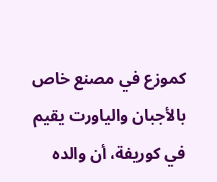كموزع في مصنع خاص بالأجبان والياورت يقيم في كوريفة، أن والده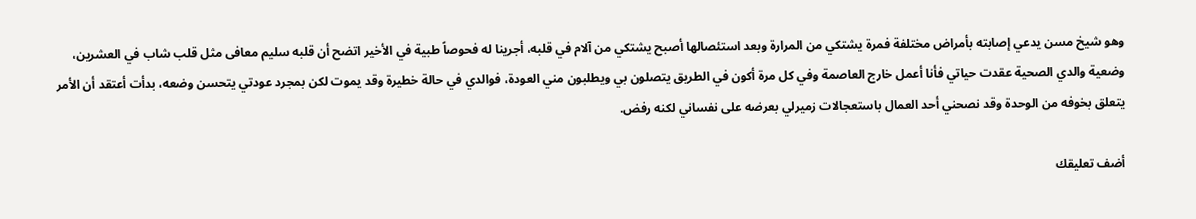وهو شيخ مسن يدعي إصابته بأمراض مختلفة فمرة يشتكي من المرارة وبعد استئصالها أصبح يشتكي من آلام في قلبه، أجرينا له فحوصاً طبية في الأخير اتضح أن قلبه سليم معافى مثل قلب شاب في العشرين، وضعية والدي الصحية عقدت حياتي فأنا أعمل خارج العاصمة وفي كل مرة أكون في الطريق يتصلون بي ويطلبون مني العودة، فوالدي في حالة خطيرة وقد يموت لكن بمجرد عودتي يتحسن وضعه، بدأت أعتقد أن الأمر يتعلق بخوفه من الوحدة وقد نصحني أحد العمال باستعجالات زميرلي بعرضه على نفساني لكنه رفض.

أضف تعليقك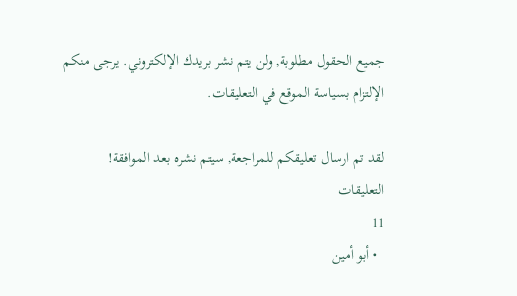جميع الحقول مطلوبة, ولن يتم نشر بريدك الإلكتروني. يرجى منكم الإلتزام بسياسة الموقع في التعليقات.

لقد تم ارسال تعليقكم للمراجعة, سيتم نشره بعد الموافقة!
التعليقات
11
  • أبو أمين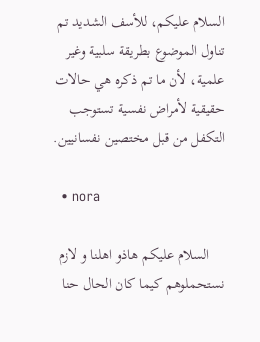السلام عليكم، للأسف الشديد تم تناول الموضوع بطريقة سلبية وغير علمية، لأن ما تم ذكره هي حالات حقيقية لأمراض نفسية تستوجب التكفل من قبل مختصين نفسانيين.

  • nora

    السلام عليكم هاذو اهلنا و لازم نستحملوهم كيما كان الحال حنا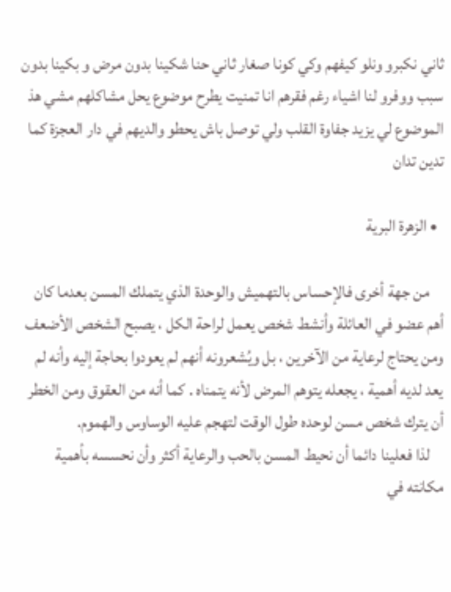ثاني نكبرو ونلو كيفهم وكي كونا صغار ثاني حنا شكينا بدون مرض و بكينا بدون سبب ووفرو لنا اشياء رغم فقرهم انا تمنيت يطرح موضوع يحل مشاكلهم مشي هذ الموضوع لي يزيد جفاوة القلب ولي توصل باش يحطو والديهم في دار العجزة كما تدين تدان

  • الزهرة البرية

    من جهة أخرى فالإحساس بالتهميش والوحدة الذي يتملك المسن بعدما كان أهم عضو في العائلة وأنشط شخص يعمل لراحة الكل ، يصبح الشخص الأضعف ومن يحتاج لرعاية من الآخرين ، بل ويُشعرونه أنهم لم يعودوا بحاجة إليه وأنه لم يعد لديه أهمية ، يجعله يتوهم المرض لأنه يتمناه . كما أنه من العقوق ومن الخطر أن يترك شخص مسن لوحده طول الوقت لتهجم عليه الوساوس والهموم.
    لذا فعلينا دائما أن نحيط المسن بالحب والرعاية أكثر وأن نحسسه بأهمية مكانته في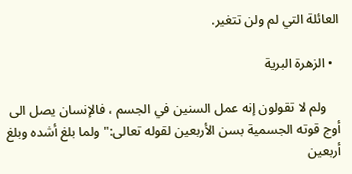العائلة التي لم ولن تتغير.

  • الزهرة البرية

    ولم لا تقولون إنه عمل السنين في الجسم ، فالإنسان يصل الى أوج قوته الجسمية بسن الأربعين لقوله تعالى:" ولما بلغ أشده وبلغ أربعين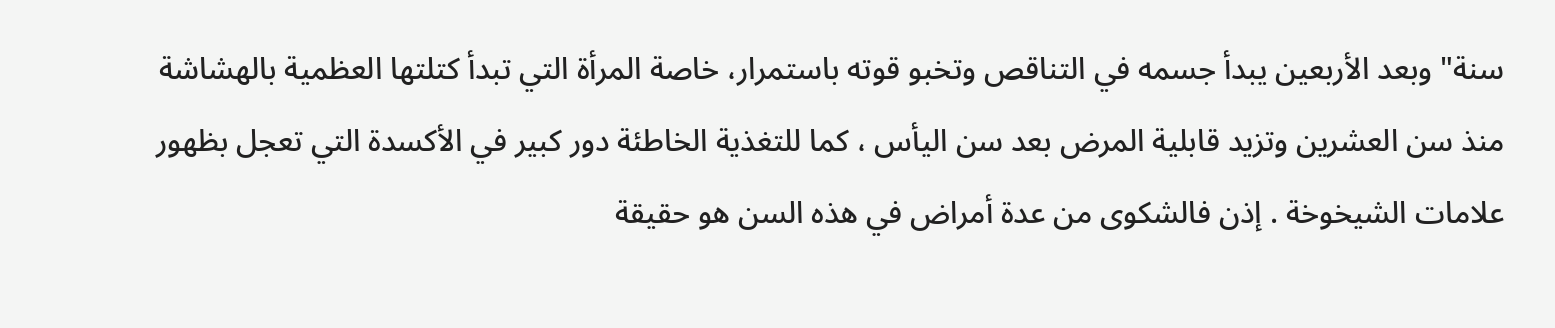سنة" وبعد الأربعين يبدأ جسمه في التناقص وتخبو قوته باستمرار، خاصة المرأة التي تبدأ كتلتها العظمية بالهشاشة منذ سن العشرين وتزيد قابلية المرض بعد سن اليأس ، كما للتغذية الخاطئة دور كبير في الأكسدة التي تعجل بظهور علامات الشيخوخة . إذن فالشكوى من عدة أمراض في هذه السن هو حقيقة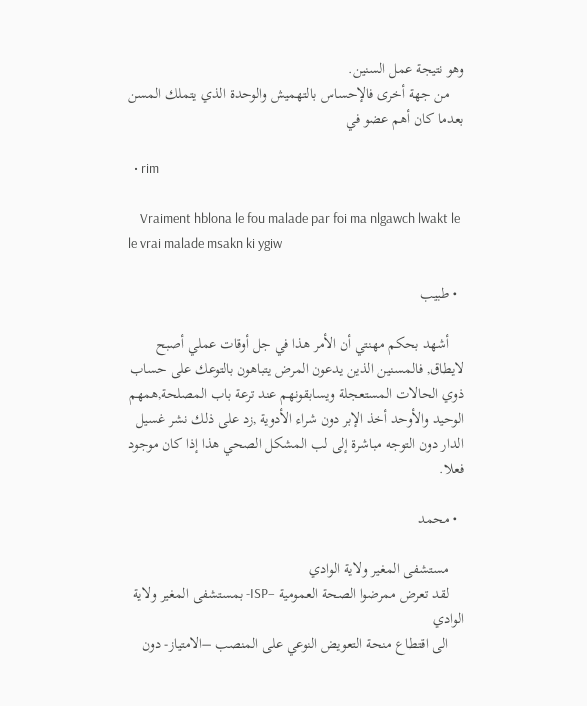وهو نتيجة عمل السنين.
    من جهة أخرى فالإحساس بالتهميش والوحدة الذي يتملك المسن بعدما كان أهم عضو في

  • rim

    Vraiment hblona le fou malade par foi ma nlgawch lwakt le le vrai malade msakn ki ygiw

  • طبيب

    أشهد بحكم مهنتي أن الأمر هذا في جل أوقات عملي أصبح لايطاق, فالمسنين الذين يدعون المرض يتباهون بالتوعك على حساب ذوي الحالات المستعجلة ويسابقونهم عند ترعة باب المصلحة,همهم الوحيد والأوحد أخذ الإبر دون شراء الأدوية ,زد على ذلك نشر غسيل الدار دون التوجه مباشرة إلى لب المشكل الصحي هذا إذا كان موجود فعلا.

  • محمد

    مستشفى المغير ولاية الوادي
    لقد تعرض ممرضوا الصحة العمومية –ISP- بمستشفى المغير ولاية الوادي
    الى اقتطاع منحة التعويض النوعي على المنصب –الامتياز- دون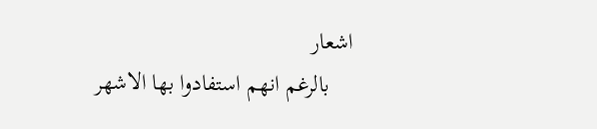اشعار
    بالرغم انهم استفادوا بها الاشهر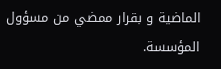الماضية و بقرار ممضي من مسؤول المؤسسة.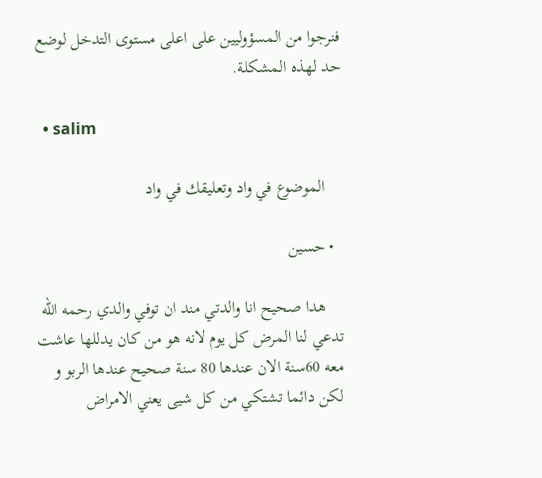فنرجوا من المسؤوليين على اعلى مستوى التدخل لوضع حد لهذه المشكلة.

  • salim

    الموضوع في واد وتعليقك في واد

  • حسين

    هدا صحيح انا والدتي مند ان توفي والدي رحمه الله تدعي لنا المرض كل يوم لانه هو من كان يدللها عاشت معه 60سنة الان عندها 80 سنة صحيح عندها الربو و لكن دائما تشتكي من كل شيى يعني الامراض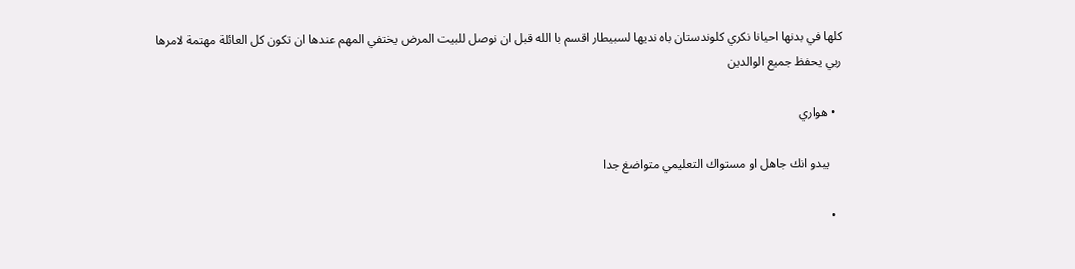كلها في بدنها احيانا نكري كلوندستان باه نديها لسبيطار اقسم با الله قبل ان نوصل للبيت المرض يختفي المهم عندها ان تكون كل العائلة مهتمة لامرها ربي يحفظ جميع الوالدين

  • هواري

    يبدو انك جاهل او مستواك التعليمي متواضغ جدا

  •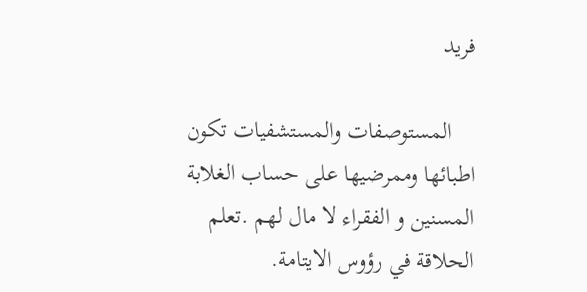فريد

    المستوصفات والمستشفيات تكون اطبائها وممرضيها على حساب الغلابة المسنين و الفقراء لا مال لهم .تعلم الحلاقة في رؤوس الايتامة.